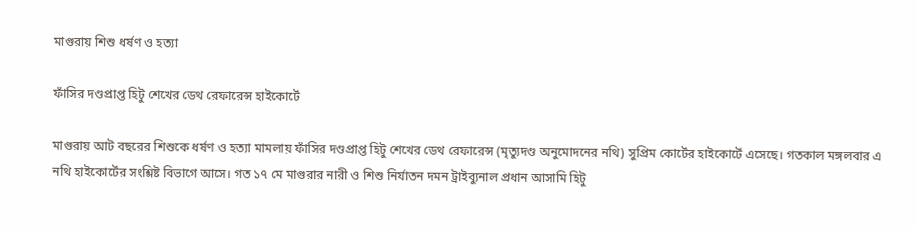মাগুরায় শিশু ধর্ষণ ও হত্যা

ফাঁসির দণ্ডপ্রাপ্ত হিটু শেখের ডেথ রেফারেন্স হাইকোর্টে

মাগুরায় আট বছরের শিশুকে ধর্ষণ ও হত্যা মামলায় ফাঁসির দণ্ডপ্রাপ্ত হিটু শেখের ডেথ রেফারেন্স (মৃত্যুদণ্ড অনুমোদনের নথি) সুপ্রিম কোর্টের হাইকোর্টে এসেছে। গতকাল মঙ্গলবার এ নথি হাইকোর্টের সংশ্লিষ্ট বিভাগে আসে। গত ১৭ মে মাগুরার নারী ও শিশু নির্যাতন দমন ট্রাইব্যুনাল প্রধান আসামি হিটু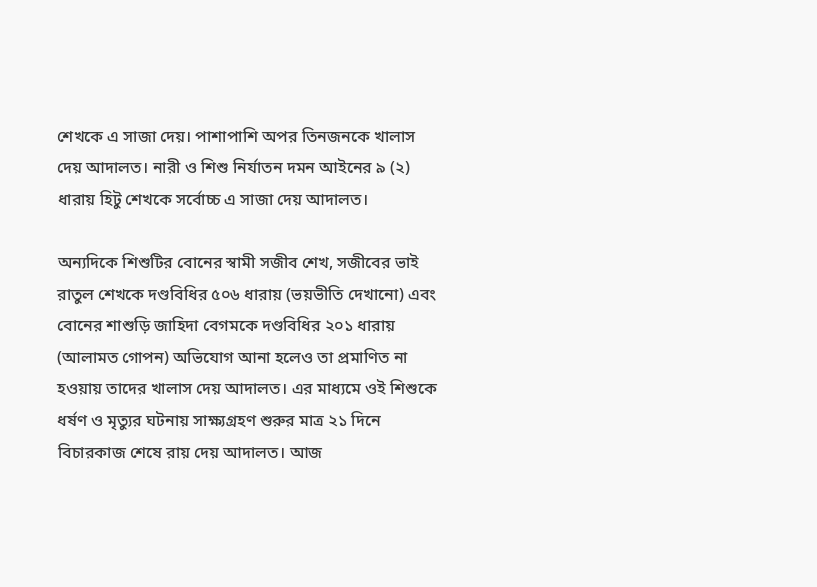শেখকে এ সাজা দেয়। পাশাপাশি অপর তিনজনকে খালাস দেয় আদালত। নারী ও শিশু নির্যাতন দমন আইনের ৯ (২) ধারায় হিটু শেখকে সর্বোচ্চ এ সাজা দেয় আদালত।

অন্যদিকে শিশুটির বোনের স্বামী সজীব শেখ, সজীবের ভাই রাতুল শেখকে দণ্ডবিধির ৫০৬ ধারায় (ভয়ভীতি দেখানো) এবং বোনের শাশুড়ি জাহিদা বেগমকে দণ্ডবিধির ২০১ ধারায় (আলামত গোপন) অভিযোগ আনা হলেও তা প্রমাণিত না হওয়ায় তাদের খালাস দেয় আদালত। এর মাধ্যমে ওই শিশুকে ধর্ষণ ও মৃত্যুর ঘটনায় সাক্ষ্যগ্রহণ শুরুর মাত্র ২১ দিনে বিচারকাজ শেষে রায় দেয় আদালত। আজ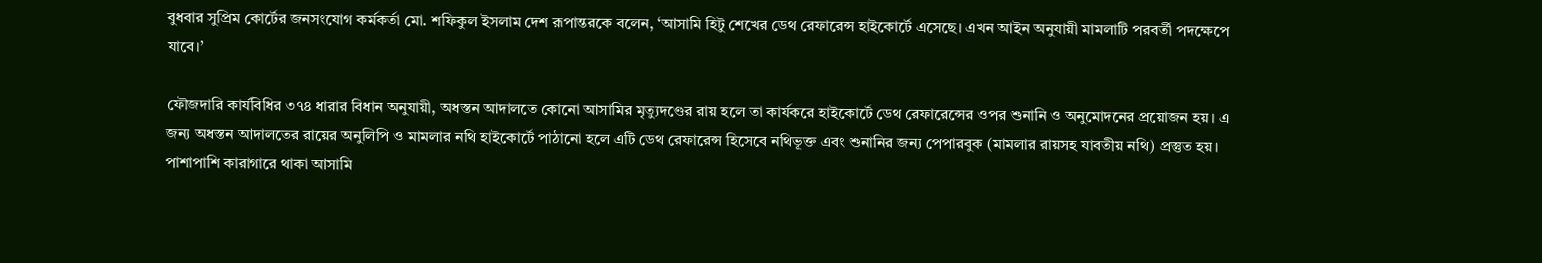বুধবার সুপ্রিম কোর্টের জনসংযোগ কর্মকর্তা মো. শফিকুল ইসলাম দেশ রূপান্তরকে বলেন, ‘আসামি হিটু শেখের ডেথ রেফারেন্স হাইকোর্টে এসেছে। এখন আইন অনুযায়ী মামলাটি পরবর্তী পদক্ষেপে যাবে।’

ফৌজদারি কার্যবিধির ৩৭৪ ধারার বিধান অনুযায়ী, অধস্তন আদালতে কোনো আসামির মৃত্যুদণ্ডের রায় হলে তা কার্যকরে হাইকোর্টে ডেথ রেফারেন্সের ওপর শুনানি ও অনুমোদনের প্রয়োজন হয়। এ জন্য অধস্তন আদালতের রায়ের অনুলিপি ও মামলার নথি হাইকোর্টে পাঠানো হলে এটি ডেথ রেফারেন্স হিসেবে নথিভূক্ত এবং শুনানির জন্য পেপারবুক (মামলার রায়সহ যাবতীয় নথি) প্রস্তুত হয়। পাশাপাশি কারাগারে থাকা আসামি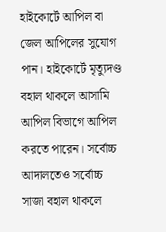হাইকোর্টে আপিল বা জেল আপিলের সুযোগ পান। হাইকোর্টে মৃত্যুদণ্ড বহাল থাকলে আসামি আপিল বিভাগে আপিল করতে পারেন। সর্বোচ্চ আদালতেও সর্বোচ্চ সাজা বহাল থাকলে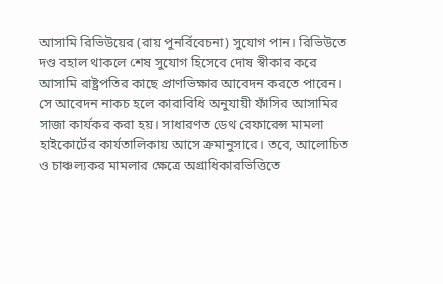আসামি রিভিউয়ের (রায় পুনর্বিবেচনা) সুযোগ পান। রিভিউতে দণ্ড বহাল থাকলে শেষ সুযোগ হিসেবে দোষ স্বীকার করে আসামি রাষ্ট্রপতির কাছে প্রাণভিক্ষার আবেদন করতে পারেন। সে আবেদন নাকচ হলে কারাবিধি অনুযায়ী ফাঁসির আসামির সাজা কার্যকর করা হয়। সাধারণত ডেথ রেফারেন্স মামলা হাইকোর্টের কার্যতালিকায় আসে ক্রমানুসারে। তবে, আলোচিত ও চাঞ্চল্যকর মামলার ক্ষেত্রে অগ্রাধিকারভিত্তিতে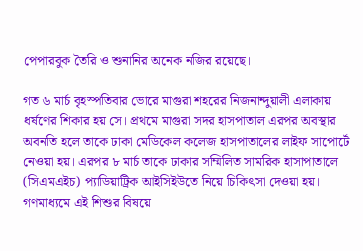পেপারবুক তৈরি ও শুনানির অনেক নজির রয়েছে।

গত ৬ মার্চ বৃহস্পতিবার ভোরে মাগুরা শহরের নিজনান্দুয়ালী এলাকায় ধর্ষণের শিকার হয় সে। প্রথমে মাগুরা সদর হাসপাতাল এরপর অবস্থার অবনতি হলে তাকে ঢাকা মেডিকেল কলেজ হাসপাতালের লাইফ সাপোর্টে নেওয়া হয়। এরপর ৮ মার্চ তাকে ঢাকার সম্মিলিত সামরিক হাসাপাতালে (সিএমএইচ) প্যাডিয়াট্রিক আইসিইউতে নিয়ে চিকিৎসা দেওয়া হয়। গণমাধ্যমে এই শিশুর বিষয়ে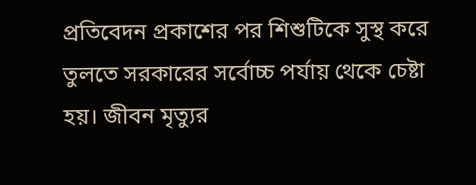প্রতিবেদন প্রকাশের পর শিশুটিকে সুস্থ করে তুলতে সরকারের সর্বোচ্চ পর্যায় থেকে চেষ্টা হয়। জীবন মৃত্যুর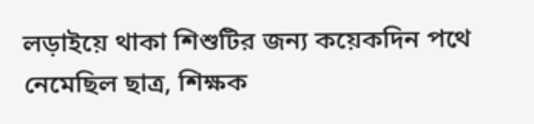লড়াইয়ে থাকা শিশুটির জন্য কয়েকদিন পথে নেমেছিল ছাত্র, শিক্ষক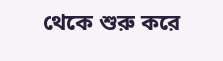থেকে শুরু করে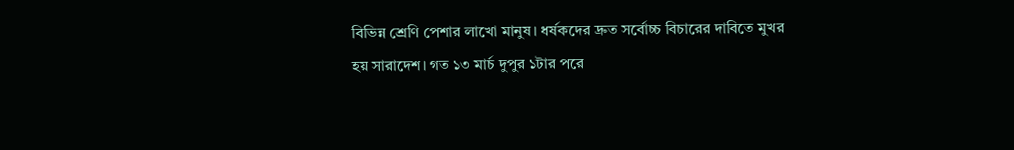বিভিন্ন শ্রেণি পেশার লাখো মানুষ। ধর্ষকদের দ্রুত সর্বোচ্চ বিচারের দাবিতে মুখর হয় সারাদেশ। গত ১৩ মার্চ দুপুর ১টার পরে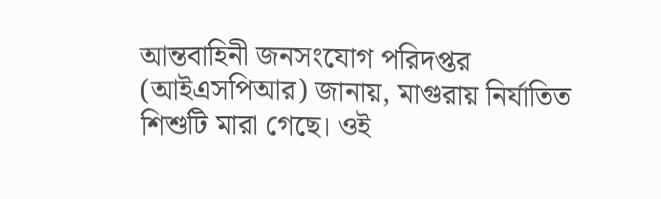আন্তবাহিনী জনসংযোগ পরিদপ্তর (আইএসপিআর) জানায়, মাগুরায় নির্যাতিত শিশুটি মারা গেছে। ওই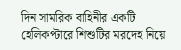দিন সামরিক বাহিনীর একটি হেলিকপ্টারে শিশুটির মরদেহ নিয়ে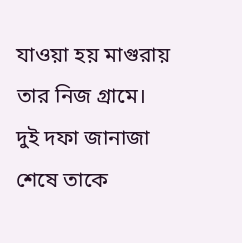যাওয়া হয় মাগুরায় তার নিজ গ্রামে। দুই দফা জানাজা শেষে তাকে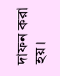দাফন করা হয়।